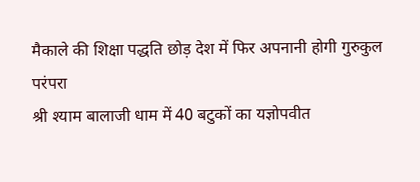मैकाले की शिक्षा पद्धति छोड़ देश में फिर अपनानी होगी गुरुकुल परंपरा
श्री श्याम बालाजी धाम में 40 बटुकों का यज्ञोपवीत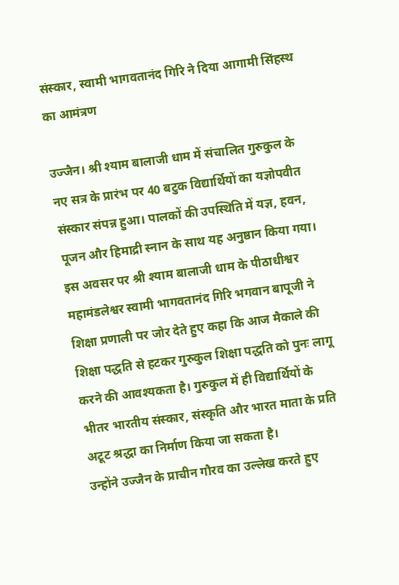संस्कार, स्वामी भागवतानंद गिरि ने दिया आगामी सिंहस्थ का आमंत्रण

उज्जैन। श्री श्याम बालाजी धाम में संचालित गुरुकुल के नए सत्र के प्रारंभ पर 40 बटुक विद्यार्थियों का यज्ञोपवीत संस्कार संपन्न हुआ। पालकों की उपस्थिति में यज्ञ, हवन, पूजन और हिमाद्री स्नान के साथ यह अनुष्ठान किया गया।
इस अवसर पर श्री श्याम बालाजी धाम के पीठाधीश्वर महामंडलेश्वर स्वामी भागवतानंद गिरि भगवान बापूजी ने शिक्षा प्रणाली पर जोर देते हुए कहा कि आज मैकाले की शिक्षा पद्धति से हटकर गुरुकुल शिक्षा पद्धति को पुनः लागू करने की आवश्यकता है। गुरुकुल में ही विद्यार्थियों के भीतर भारतीय संस्कार, संस्कृति और भारत माता के प्रति अटूट श्रद्धा का निर्माण किया जा सकता है।
उन्होंने उज्जैन के प्राचीन गौरव का उल्लेख करते हुए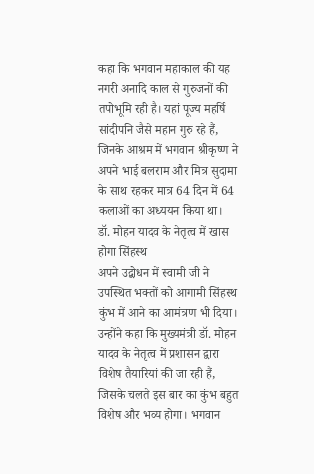कहा कि भगवान महाकाल की यह नगरी अनादि काल से गुरुजनों की तपोभूमि रही है। यहां पूज्य महर्षि सांदीपनि जैसे महान गुरु रहे हैं, जिनके आश्रम में भगवान श्रीकृष्ण ने अपने भाई बलराम और मित्र सुदामा के साथ रहकर मात्र 64 दिन में 64 कलाओं का अध्ययन किया था।
डॉ. मोहन यादव के नेतृत्व में खास होगा सिंहस्थ
अपने उद्बोधन में स्वामी जी ने उपस्थित भक्तों को आगामी सिंहस्थ कुंभ में आने का आमंत्रण भी दिया। उन्होंने कहा कि मुख्यमंत्री डॉ. मोहन यादव के नेतृत्व में प्रशासन द्वारा विशेष तैयारियां की जा रही हैं, जिसके चलते इस बार का कुंभ बहुत विशेष और भव्य होगा। भगवान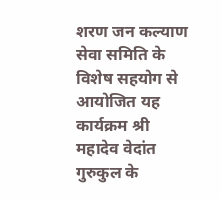शरण जन कल्याण सेवा समिति के विशेष सहयोग से आयोजित यह कार्यक्रम श्री महादेव वेदांत गुरुकुल के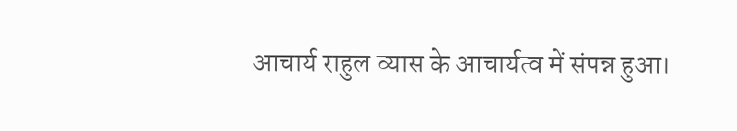आचार्य राहुल व्यास के आचार्यत्व में संपन्न हुआ।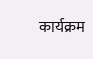कार्यक्रम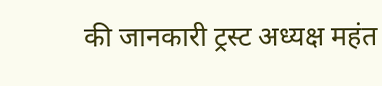की जानकारी ट्रस्ट अध्यक्ष महंत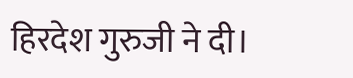हिरदेश गुरुजी ने दी।